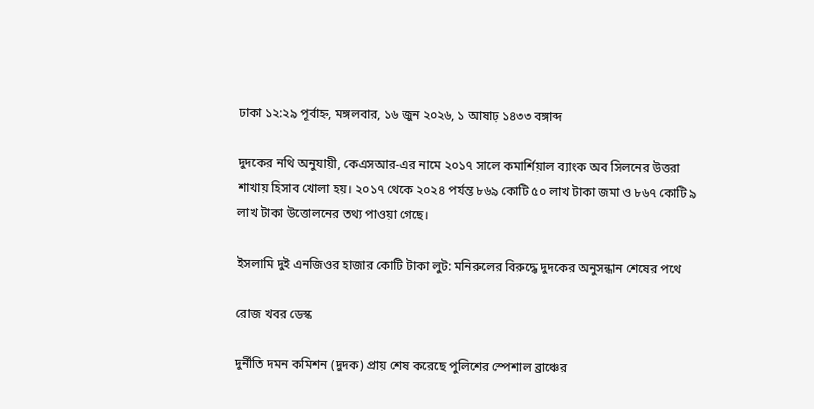ঢাকা ১২:২৯ পূর্বাহ্ন, মঙ্গলবার, ১৬ জুন ২০২৬, ১ আষাঢ় ১৪৩৩ বঙ্গাব্দ

দুদকের নথি অনুযায়ী, কেএসআর-এর নামে ২০১৭ সালে কমার্শিয়াল ব্যাংক অব সিলনের উত্তরা শাখায় হিসাব খোলা হয়। ২০১৭ থেকে ২০২৪ পর্যন্ত ৮৬৯ কোটি ৫০ লাখ টাকা জমা ও ৮৬৭ কোটি ৯ লাখ টাকা উত্তোলনের তথ্য পাওয়া গেছে।

ইসলামি দুই এনজিওর হাজার কোটি টাকা লুট: মনিরুলের বিরুদ্ধে দুদকের অনুসন্ধান শেষের পথে

রোজ খবর ডেস্ক

দুর্নীতি দমন কমিশন (দুদক) প্রায় শেষ করেছে পুলিশের স্পেশাল ব্রাঞ্চের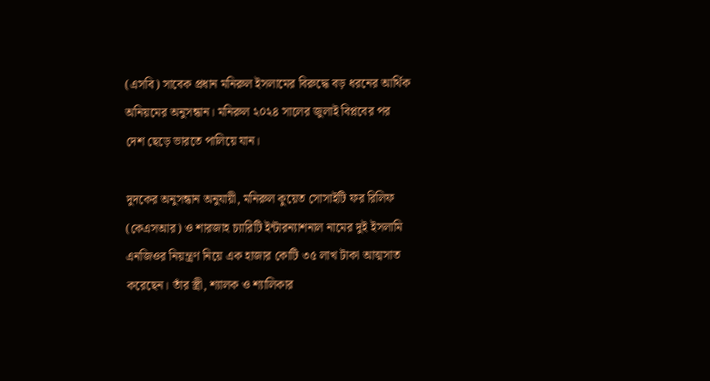(এসবি) সাবেক প্রধান মনিরুল ইসলামের বিরুদ্ধে বড় ধরনের আর্থিক অনিয়মের অনুসন্ধান। মনিরুল ২০২৪ সালের জুলাই বিপ্লবের পর দেশ ছেড়ে ভারতে পালিয়ে যান।

দুদকের অনুসন্ধান অনুযায়ী, মনিরুল কুয়েত সোসাইটি ফর রিলিফ (কেএসআর) ও শারজাহ চ্যারিটি ইন্টারন্যাশনাল নামের দুই ইসলামি এনজিওর নিয়ন্ত্রণ নিয়ে এক হাজার কোটি ৩৫ লাখ টাকা আত্মসাত করেছেন। তাঁর স্ত্রী, শ্যালক ও শ্যালিকার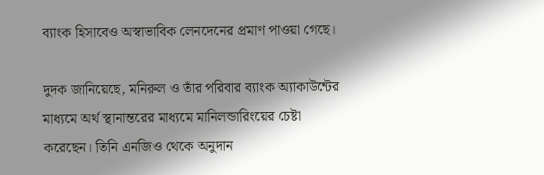ব্যাংক হিসাবেও অস্বাভাবিক লেনদেনের প্রমাণ পাওয়া গেছে।

দুদক জানিয়েছে, মনিরুল ও তাঁর পরিবার ব্যাংক অ্যাকাউন্টের মাধ্যমে অর্থ স্থানান্তরের মাধ্যমে মানিলন্ডারিংয়ের চেষ্টা করেছেন। তিনি এনজিও থেকে অনুদান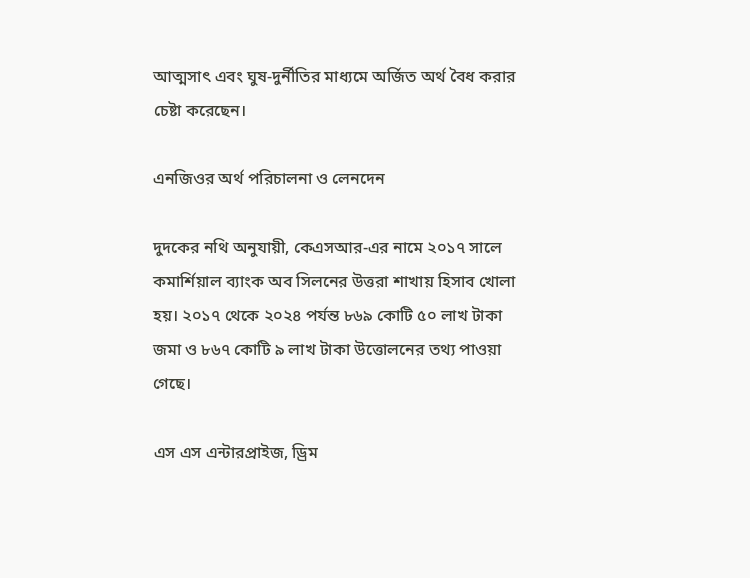আত্মসাৎ এবং ঘুষ-দুর্নীতির মাধ্যমে অর্জিত অর্থ বৈধ করার চেষ্টা করেছেন।

এনজিওর অর্থ পরিচালনা ও লেনদেন

দুদকের নথি অনুযায়ী, কেএসআর-এর নামে ২০১৭ সালে কমার্শিয়াল ব্যাংক অব সিলনের উত্তরা শাখায় হিসাব খোলা হয়। ২০১৭ থেকে ২০২৪ পর্যন্ত ৮৬৯ কোটি ৫০ লাখ টাকা জমা ও ৮৬৭ কোটি ৯ লাখ টাকা উত্তোলনের তথ্য পাওয়া গেছে।

এস এস এন্টারপ্রাইজ, ড্রিম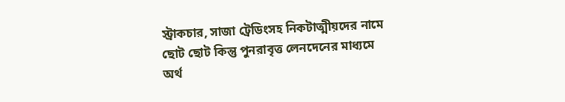স্ট্রাকচার, সাজা ট্রেডিংসহ নিকটাত্মীয়দের নামে ছোট ছোট কিন্তু পুনরাবৃত্ত লেনদেনের মাধ্যমে অর্থ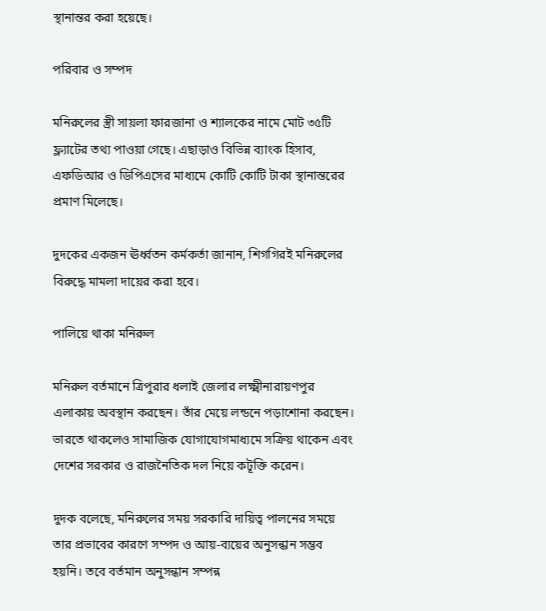স্থানান্তর করা হয়েছে।

পরিবার ও সম্পদ

মনিরুলের স্ত্রী সায়লা ফারজানা ও শ্যালকের নামে মোট ৩৫টি ফ্ল্যাটের তথ্য পাওয়া গেছে। এছাড়াও বিভিন্ন ব্যাংক হিসাব, এফডিআর ও ডিপিএসের মাধ্যমে কোটি কোটি টাকা স্থানান্তরের প্রমাণ মিলেছে।

দুদকের একজন ঊর্ধ্বতন কর্মকর্তা জানান, শিগগিরই মনিরুলের বিরুদ্ধে মামলা দায়ের করা হবে।

পালিয়ে থাকা মনিরুল

মনিরুল বর্তমানে ত্রিপুরার ধলাই জেলার লক্ষ্মীনারায়ণপুর এলাকায় অবস্থান করছেন। তাঁর মেয়ে লন্ডনে পড়াশোনা করছেন। ভারতে থাকলেও সামাজিক যোগাযোগমাধ্যমে সক্রিয় থাকেন এবং দেশের সরকার ও রাজনৈতিক দল নিয়ে কটূক্তি করেন।

দুদক বলেছে, মনিরুলের সময় সরকারি দায়িত্ব পালনের সময়ে তার প্রভাবের কারণে সম্পদ ও আয়‑ব্যয়ের অনুসন্ধান সম্ভব হয়নি। তবে বর্তমান অনুসন্ধান সম্পন্ন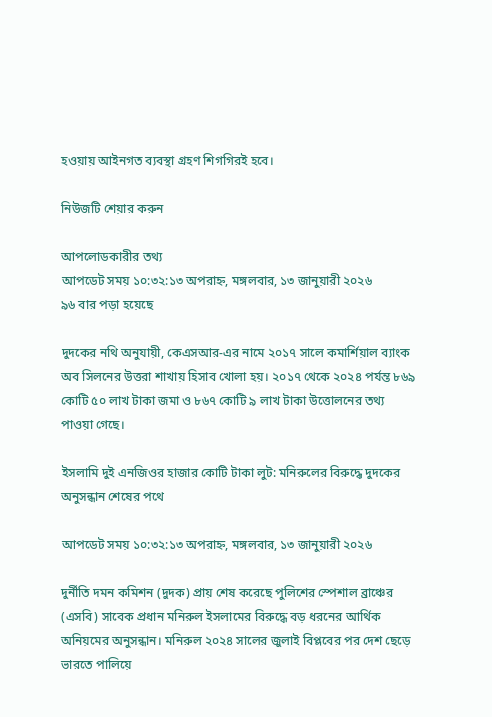হওয়ায় আইনগত ব্যবস্থা গ্রহণ শিগগিরই হবে।

নিউজটি শেয়ার করুন

আপলোডকারীর তথ্য
আপডেট সময় ১০:৩২:১৩ অপরাহ্ন, মঙ্গলবার, ১৩ জানুয়ারী ২০২৬
৯৬ বার পড়া হয়েছে

দুদকের নথি অনুযায়ী, কেএসআর-এর নামে ২০১৭ সালে কমার্শিয়াল ব্যাংক অব সিলনের উত্তরা শাখায় হিসাব খোলা হয়। ২০১৭ থেকে ২০২৪ পর্যন্ত ৮৬৯ কোটি ৫০ লাখ টাকা জমা ও ৮৬৭ কোটি ৯ লাখ টাকা উত্তোলনের তথ্য পাওয়া গেছে।

ইসলামি দুই এনজিওর হাজার কোটি টাকা লুট: মনিরুলের বিরুদ্ধে দুদকের অনুসন্ধান শেষের পথে

আপডেট সময় ১০:৩২:১৩ অপরাহ্ন, মঙ্গলবার, ১৩ জানুয়ারী ২০২৬

দুর্নীতি দমন কমিশন (দুদক) প্রায় শেষ করেছে পুলিশের স্পেশাল ব্রাঞ্চের (এসবি) সাবেক প্রধান মনিরুল ইসলামের বিরুদ্ধে বড় ধরনের আর্থিক অনিয়মের অনুসন্ধান। মনিরুল ২০২৪ সালের জুলাই বিপ্লবের পর দেশ ছেড়ে ভারতে পালিয়ে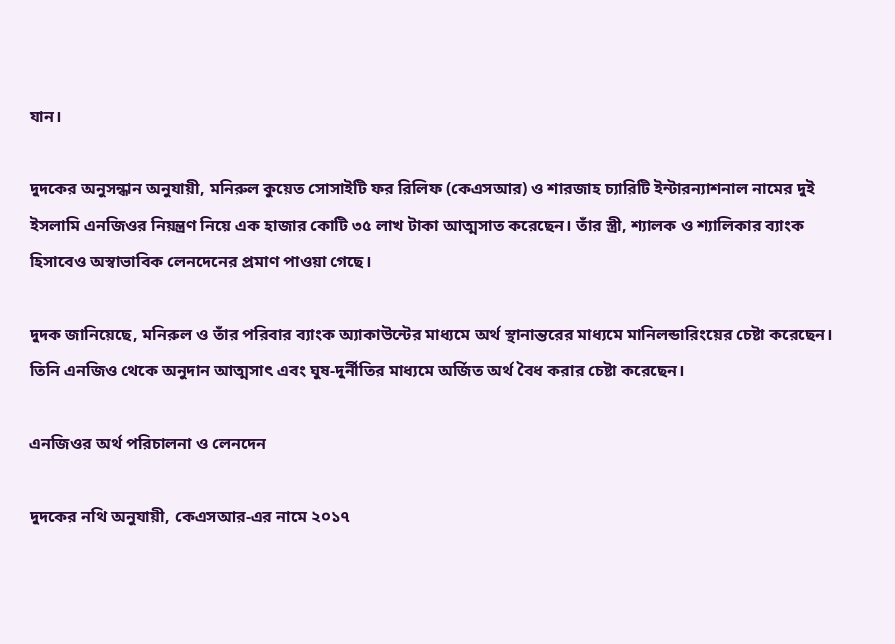যান।

দুদকের অনুসন্ধান অনুযায়ী, মনিরুল কুয়েত সোসাইটি ফর রিলিফ (কেএসআর) ও শারজাহ চ্যারিটি ইন্টারন্যাশনাল নামের দুই ইসলামি এনজিওর নিয়ন্ত্রণ নিয়ে এক হাজার কোটি ৩৫ লাখ টাকা আত্মসাত করেছেন। তাঁর স্ত্রী, শ্যালক ও শ্যালিকার ব্যাংক হিসাবেও অস্বাভাবিক লেনদেনের প্রমাণ পাওয়া গেছে।

দুদক জানিয়েছে, মনিরুল ও তাঁর পরিবার ব্যাংক অ্যাকাউন্টের মাধ্যমে অর্থ স্থানান্তরের মাধ্যমে মানিলন্ডারিংয়ের চেষ্টা করেছেন। তিনি এনজিও থেকে অনুদান আত্মসাৎ এবং ঘুষ-দুর্নীতির মাধ্যমে অর্জিত অর্থ বৈধ করার চেষ্টা করেছেন।

এনজিওর অর্থ পরিচালনা ও লেনদেন

দুদকের নথি অনুযায়ী, কেএসআর-এর নামে ২০১৭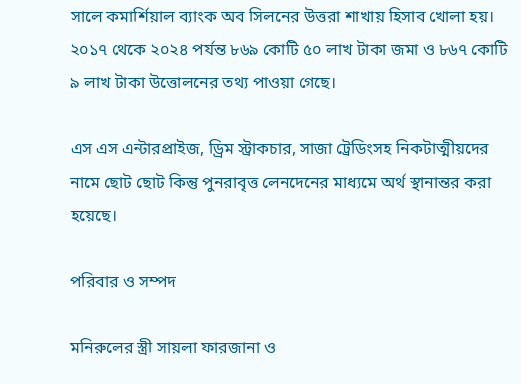সালে কমার্শিয়াল ব্যাংক অব সিলনের উত্তরা শাখায় হিসাব খোলা হয়। ২০১৭ থেকে ২০২৪ পর্যন্ত ৮৬৯ কোটি ৫০ লাখ টাকা জমা ও ৮৬৭ কোটি ৯ লাখ টাকা উত্তোলনের তথ্য পাওয়া গেছে।

এস এস এন্টারপ্রাইজ, ড্রিম স্ট্রাকচার, সাজা ট্রেডিংসহ নিকটাত্মীয়দের নামে ছোট ছোট কিন্তু পুনরাবৃত্ত লেনদেনের মাধ্যমে অর্থ স্থানান্তর করা হয়েছে।

পরিবার ও সম্পদ

মনিরুলের স্ত্রী সায়লা ফারজানা ও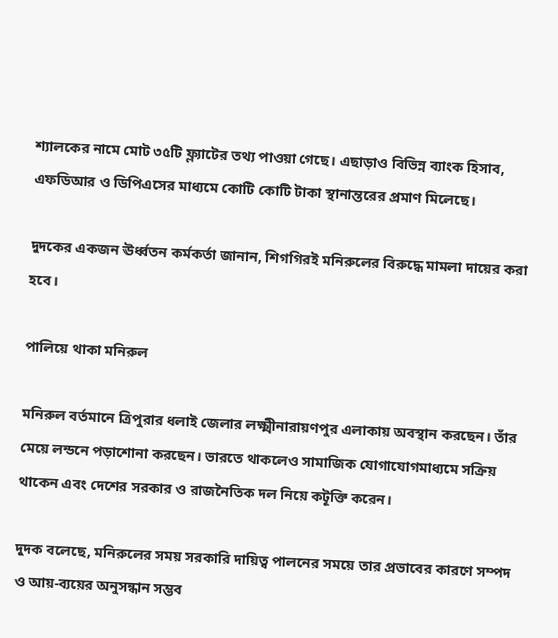শ্যালকের নামে মোট ৩৫টি ফ্ল্যাটের তথ্য পাওয়া গেছে। এছাড়াও বিভিন্ন ব্যাংক হিসাব, এফডিআর ও ডিপিএসের মাধ্যমে কোটি কোটি টাকা স্থানান্তরের প্রমাণ মিলেছে।

দুদকের একজন ঊর্ধ্বতন কর্মকর্তা জানান, শিগগিরই মনিরুলের বিরুদ্ধে মামলা দায়ের করা হবে।

পালিয়ে থাকা মনিরুল

মনিরুল বর্তমানে ত্রিপুরার ধলাই জেলার লক্ষ্মীনারায়ণপুর এলাকায় অবস্থান করছেন। তাঁর মেয়ে লন্ডনে পড়াশোনা করছেন। ভারতে থাকলেও সামাজিক যোগাযোগমাধ্যমে সক্রিয় থাকেন এবং দেশের সরকার ও রাজনৈতিক দল নিয়ে কটূক্তি করেন।

দুদক বলেছে, মনিরুলের সময় সরকারি দায়িত্ব পালনের সময়ে তার প্রভাবের কারণে সম্পদ ও আয়‑ব্যয়ের অনুসন্ধান সম্ভব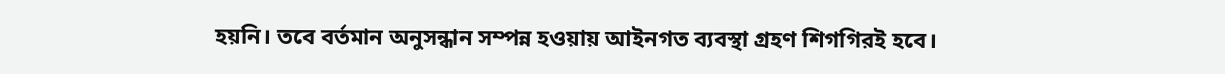হয়নি। তবে বর্তমান অনুসন্ধান সম্পন্ন হওয়ায় আইনগত ব্যবস্থা গ্রহণ শিগগিরই হবে।